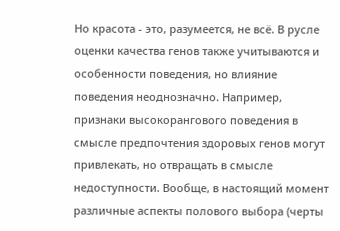Но красота - это, разумеется, не всё. В русле оценки качества генов также учитываются и особенности поведения, но влияние поведения неоднозначно. Например, признаки высокорангового поведения в смысле предпочтения здоровых генов могут привлекать, но отвращать в смысле недоступности. Вообще, в настоящий момент различные аспекты полового выбора (черты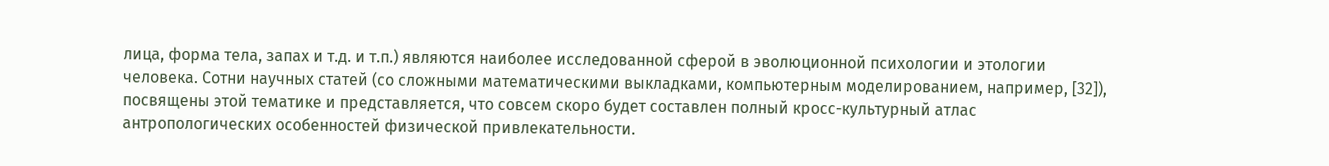лица, форма тела, запах и т.д. и т.п.) являются наиболее исследованной сферой в эволюционной психологии и этологии человека. Сотни научных статей (со сложными математическими выкладками, компьютерным моделированием, например, [32]), посвящены этой тематике и представляется, что совсем скоро будет составлен полный кросс-культурный атлас антропологических особенностей физической привлекательности.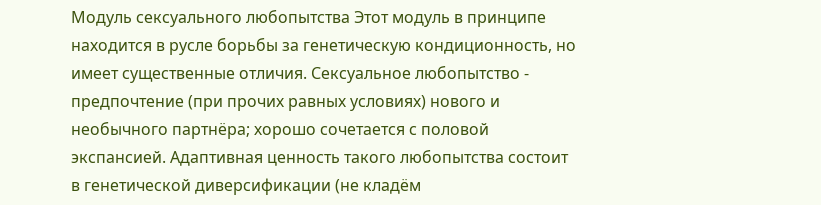Модуль сексуального любопытства Этот модуль в принципе находится в русле борьбы за генетическую кондиционность, но имеет существенные отличия. Сексуальное любопытство - предпочтение (при прочих равных условиях) нового и необычного партнёра; хорошо сочетается с половой экспансией. Адаптивная ценность такого любопытства состоит в генетической диверсификации (не кладём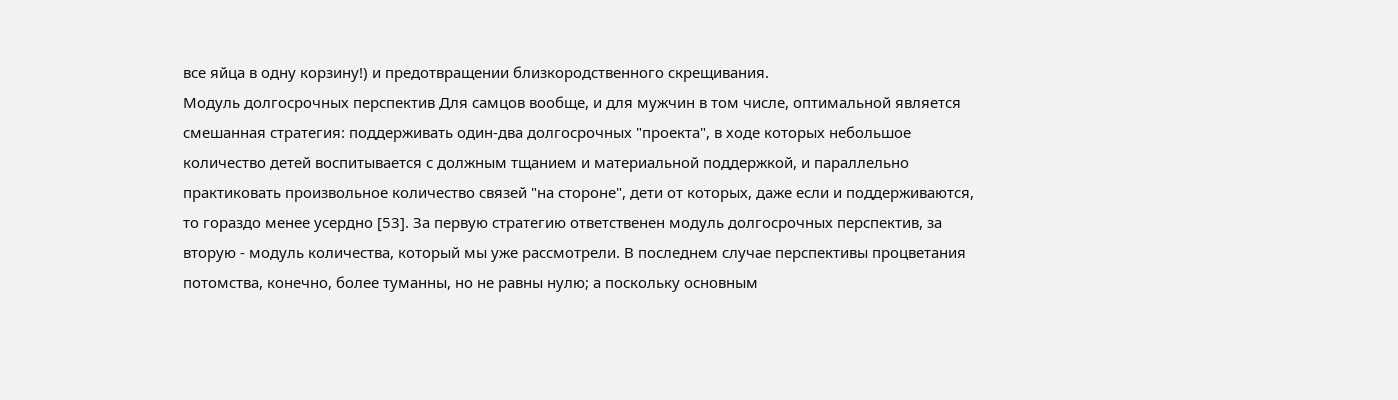все яйца в одну корзину!) и предотвращении близкородственного скрещивания.
Модуль долгосрочных перспектив Для самцов вообще, и для мужчин в том числе, оптимальной является смешанная стратегия: поддерживать один-два долгосрочных "проекта", в ходе которых небольшое количество детей воспитывается с должным тщанием и материальной поддержкой, и параллельно практиковать произвольное количество связей "на стороне", дети от которых, даже если и поддерживаются, то гораздо менее усердно [53]. За первую стратегию ответственен модуль долгосрочных перспектив, за вторую - модуль количества, который мы уже рассмотрели. В последнем случае перспективы процветания потомства, конечно, более туманны, но не равны нулю; а поскольку основным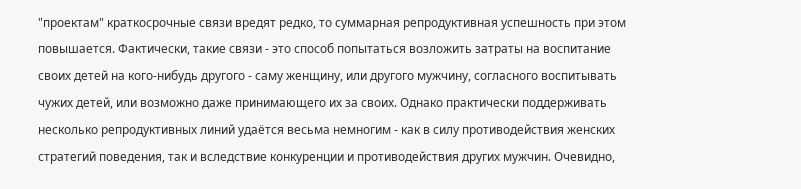"проектам" краткосрочные связи вредят редко, то суммарная репродуктивная успешность при этом повышается. Фактически, такие связи - это способ попытаться возложить затраты на воспитание своих детей на кого-нибудь другого - саму женщину, или другого мужчину, согласного воспитывать чужих детей, или возможно даже принимающего их за своих. Однако практически поддерживать несколько репродуктивных линий удаётся весьма немногим - как в силу противодействия женских стратегий поведения, так и вследствие конкуренции и противодействия других мужчин. Очевидно,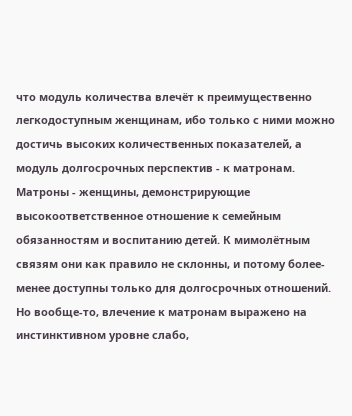что модуль количества влечёт к преимущественно легкодоступным женщинам, ибо только с ними можно достичь высоких количественных показателей, а модуль долгосрочных перспектив - к матронам. Матроны - женщины, демонстрирующие высокоответственное отношение к семейным обязанностям и воспитанию детей. К мимолётным связям они как правило не склонны, и потому более-менее доступны только для долгосрочных отношений. Но вообще-то, влечение к матронам выражено на инстинктивном уровне слабо,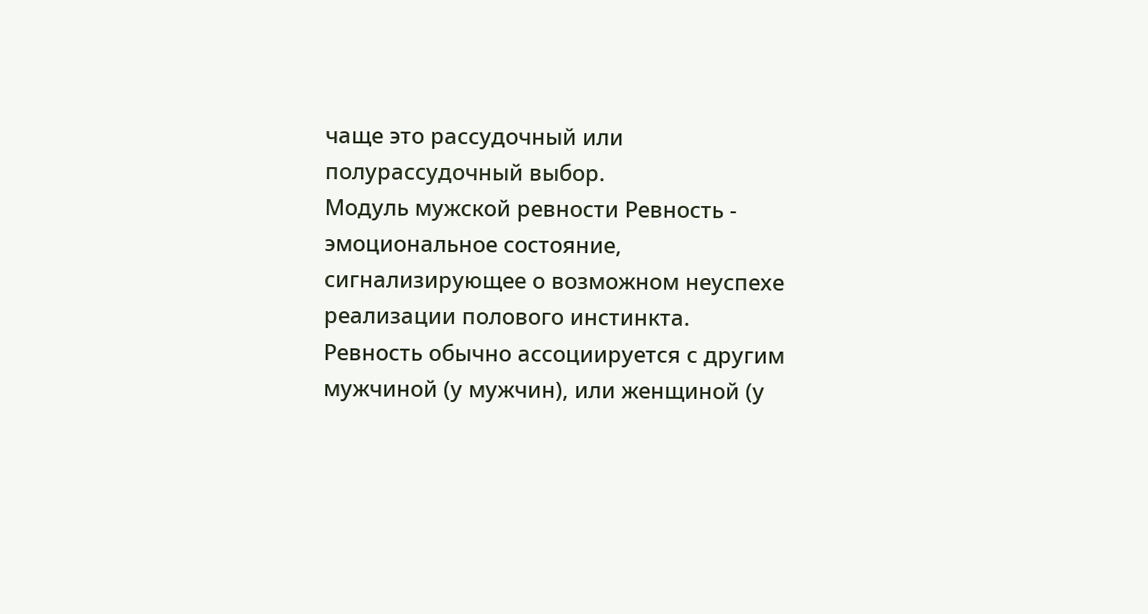чаще это рассудочный или полурассудочный выбор.
Модуль мужской ревности Ревность - эмоциональное состояние, сигнализирующее о возможном неуспехе реализации полового инстинкта. Ревность обычно ассоциируется с другим мужчиной (у мужчин), или женщиной (у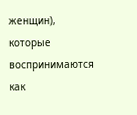женщин), которые воспринимаются как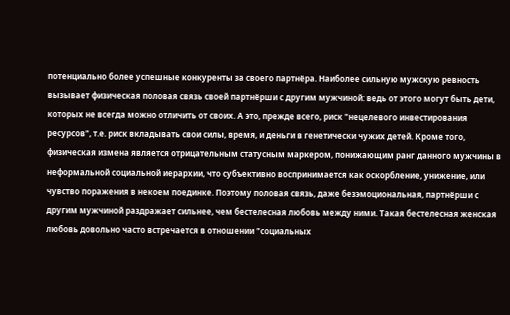потенциально более успешные конкуренты за своего партнёра. Наиболее сильную мужскую ревность вызывает физическая половая связь своей партнёрши с другим мужчиной: ведь от этого могут быть дети, которых не всегда можно отличить от своих. А это, прежде всего, риск "нецелевого инвестирования ресурсов", т.е. риск вкладывать свои силы, время, и деньги в генетически чужих детей. Кроме того, физическая измена является отрицательным статусным маркером, понижающим ранг данного мужчины в неформальной социальной иерархии, что субъективно воспринимается как оскорбление, унижение, или чувство поражения в некоем поединке. Поэтому половая связь, даже безэмоциональная, партнёрши с другим мужчиной раздражает сильнее, чем бестелесная любовь между ними. Такая бестелесная женская любовь довольно часто встречается в отношении "социальных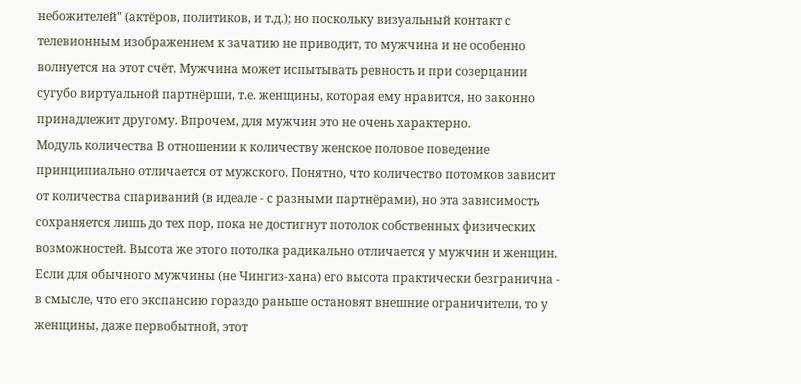небожителей" (актёров, политиков, и т.д.); но поскольку визуальный контакт с телевионным изображением к зачатию не приводит, то мужчина и не особенно волнуется на этот счёт. Мужчина может испытывать ревность и при созерцании сугубо виртуальной партнёрши, т.е. женщины, которая ему нравится, но законно принадлежит другому. Впрочем, для мужчин это не очень характерно.
Модуль количества В отношении к количеству женское половое поведение принципиально отличается от мужского. Понятно, что количество потомков зависит от количества спариваний (в идеале - с разными партнёрами), но эта зависимость сохраняется лишь до тех пор, пока не достигнут потолок собственных физических возможностей. Высота же этого потолка радикально отличается у мужчин и женщин. Если для обычного мужчины (не Чингиз-хана) его высота практически безгранична - в смысле, что его экспансию гораздо раньше остановят внешние ограничители, то у женщины, даже первобытной, этот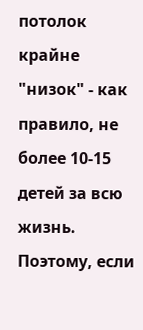потолок крайне "низок" - как правило, не более 10-15 детей за всю жизнь. Поэтому, если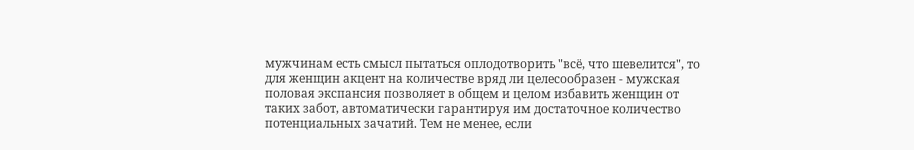мужчинам есть смысл пытаться оплодотворить "всё, что шевелится", то для женщин акцент на количестве вряд ли целесообразен - мужская половая экспансия позволяет в общем и целом избавить женщин от таких забот, автоматически гарантируя им достаточное количество потенциальных зачатий. Тем не менее, если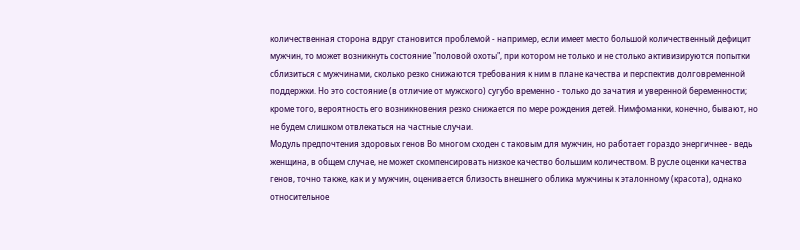количественная сторона вдруг становится проблемой - например, если имеет место большой количественный дефицит мужчин, то может возникнуть состояние "половой охоты", при котором не только и не столько активизируются попытки сблизиться с мужчинами, сколько резко снижаются требования к ним в плане качества и перспектив долговременной поддержки. Но это состояние (в отличие от мужского) сугубо временно - только до зачатия и уверенной беременности; кроме того, вероятность его возникновения резко снижается по мере рождения детей. Нимфоманки, конечно, бывают, но не будем слишком отвлекаться на частные случаи.
Модуль предпочтения здоровых генов Во многом сходен с таковым для мужчин, но работает гораздо энергичнее - ведь женщина, в общем случае, не может скомпенсировать низкое качество большим количеством. В русле оценки качества генов, точно также, как и у мужчин, оценивается близость внешнего облика мужчины к эталонному (красота), однако относительное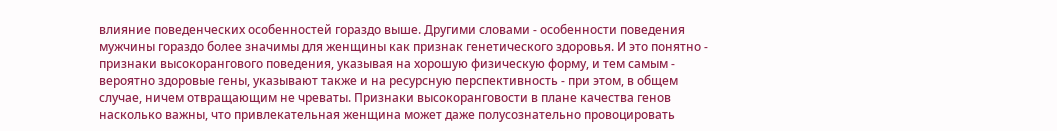влияние поведенческих особенностей гораздо выше. Другими словами - особенности поведения мужчины гораздо более значимы для женщины как признак генетического здоровья. И это понятно - признаки высокорангового поведения, указывая на хорошую физическую форму, и тем самым - вероятно здоровые гены, указывают также и на ресурсную перспективность - при этом, в общем случае, ничем отвращающим не чреваты. Признаки высокоранговости в плане качества генов насколько важны, что привлекательная женщина может даже полусознательно провоцировать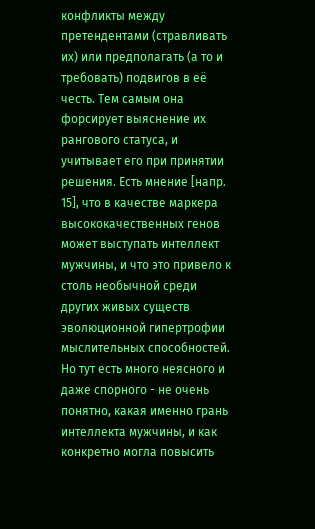конфликты между претендентами (стравливать их) или предполагать (а то и требовать) подвигов в её честь. Тем самым она форсирует выяснение их рангового статуса, и учитывает его при принятии решения. Есть мнение [напр. 15], что в качестве маркера высококачественных генов может выступать интеллект мужчины, и что это привело к столь необычной среди других живых существ эволюционной гипертрофии мыслительных способностей. Но тут есть много неясного и даже спорного - не очень понятно, какая именно грань интеллекта мужчины, и как конкретно могла повысить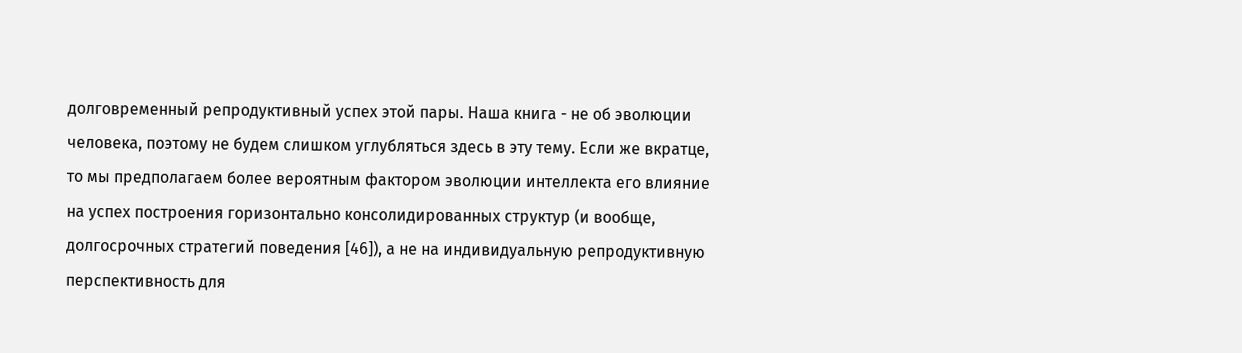долговременный репродуктивный успех этой пары. Наша книга - не об эволюции человека, поэтому не будем слишком углубляться здесь в эту тему. Если же вкратце, то мы предполагаем более вероятным фактором эволюции интеллекта его влияние на успех построения горизонтально консолидированных структур (и вообще, долгосрочных стратегий поведения [46]), а не на индивидуальную репродуктивную перспективность для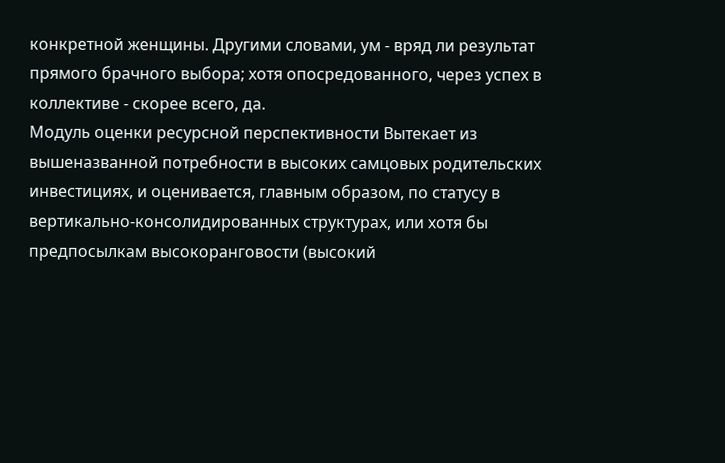конкретной женщины. Другими словами, ум - вряд ли результат прямого брачного выбора; хотя опосредованного, через успех в коллективе - скорее всего, да.
Модуль оценки ресурсной перспективности Вытекает из вышеназванной потребности в высоких самцовых родительских инвестициях, и оценивается, главным образом, по статусу в вертикально-консолидированных структурах, или хотя бы предпосылкам высокоранговости (высокий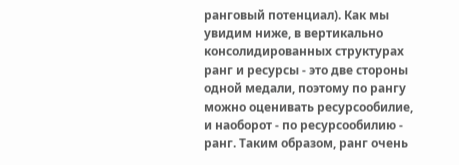ранговый потенциал). Как мы увидим ниже, в вертикально консолидированных структурах ранг и ресурсы - это две стороны одной медали, поэтому по рангу можно оценивать ресурсообилие, и наоборот - по ресурсообилию - ранг. Таким образом, ранг очень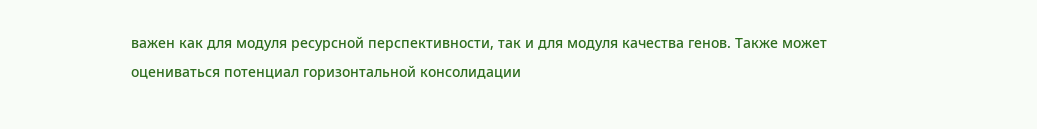важен как для модуля ресурсной перспективности, так и для модуля качества генов. Также может оцениваться потенциал горизонтальной консолидации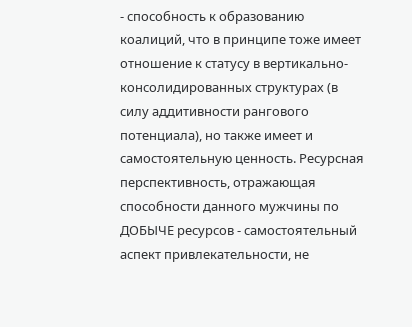- способность к образованию коалиций, что в принципе тоже имеет отношение к статусу в вертикально-консолидированных структурах (в силу аддитивности рангового потенциала), но также имеет и самостоятельную ценность. Ресурсная перспективность, отражающая способности данного мужчины по ДОБЫЧЕ ресурсов - самостоятельный аспект привлекательности, не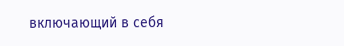включающий в себя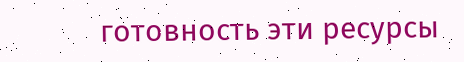готовность эти ресурсы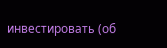инвестировать (об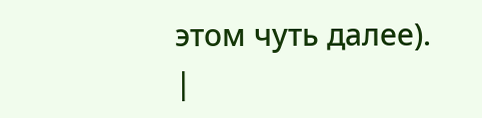этом чуть далее).
|